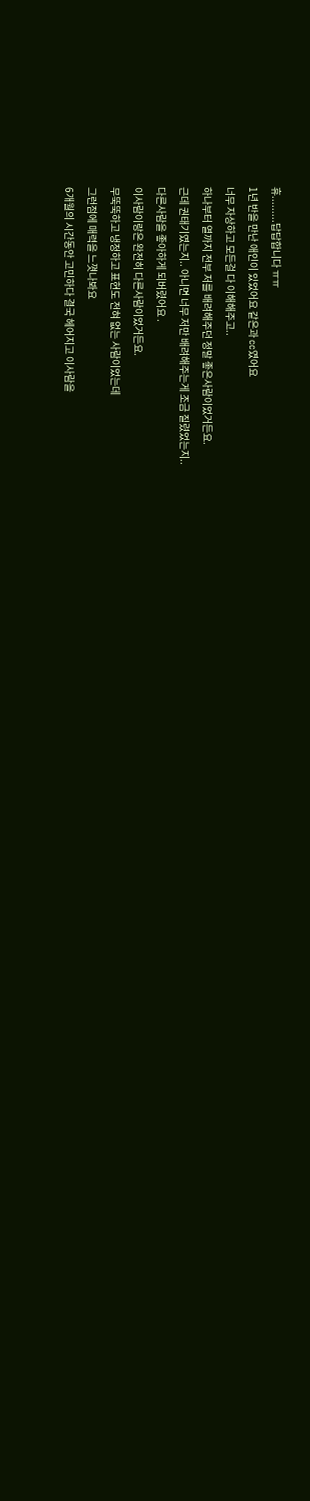휴.........답답합니다 ㅠㅠ
1년 반을 만난 애인이 있었어요 같은과 cc였어요
너무 자상하고 모든걸 다 이해해주고..
하나부터 열까지 전부 저를 배려해주던 정말 좋은사람이었거든요.
근데 권태기였는지.. 아니면 너무 저만 배려해주는게 조금 질렸었는지..
다른사람을 좋아하게 되버렸어요 .
이사람이랑은 완전히 다른사람이었거든요.
무뚝뚝하고 냉정하고 표현도 전혀 없는 사람이었는데
그런점에 매력을 느꼇나봐요
6개월의 시간동안 고민하다 결국 헤어지고 이사람을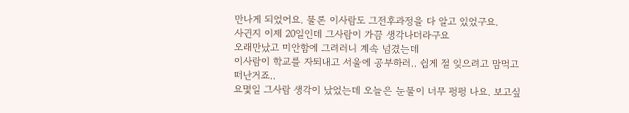만나게 되었어요. 물론 이사람도 그전후과정을 다 알고 있었구요.
사귄지 이제 20일인데 그사람이 가끔 생각나더라구요
오래만났고 미안함에 그려러니 계속 넘겼는데
이사람이 학교를 자퇴내고 서울에 공부하러.. 쉽게 절 잊으려고 맘먹고
떠난거죠..
요몇일 그사람 생각이 났었는데 오늘은 눈물이 너무 펑펑 나요. 보고싶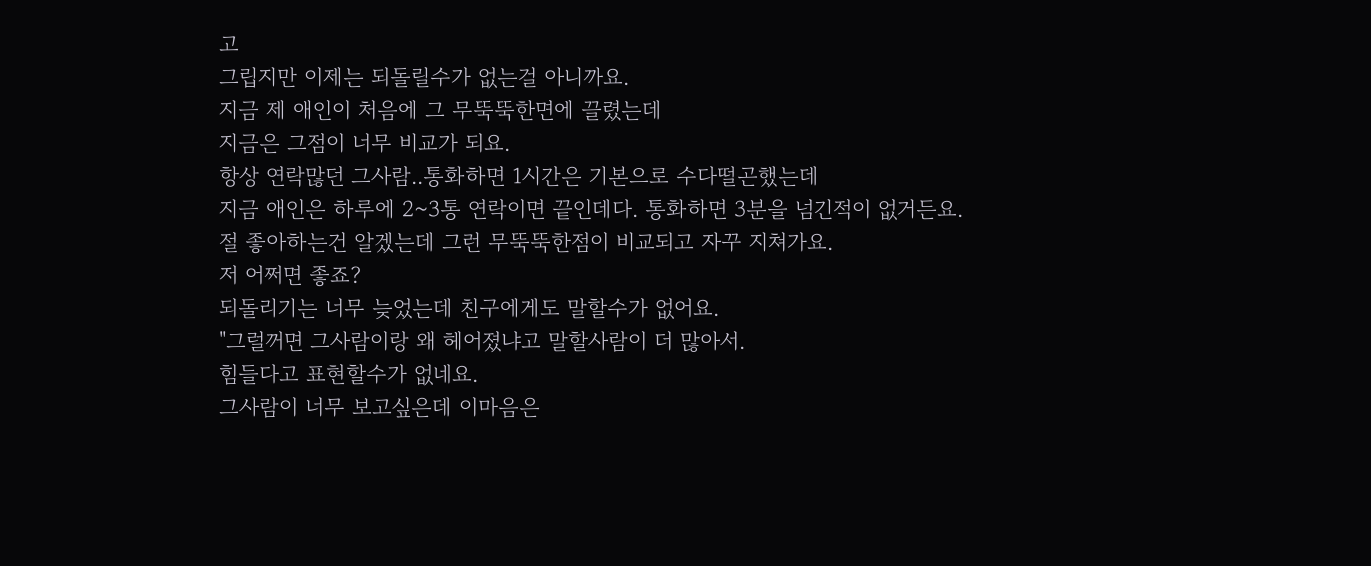고
그립지만 이제는 되돌릴수가 없는걸 아니까요.
지금 제 애인이 처음에 그 무뚝뚝한면에 끌렸는데
지금은 그점이 너무 비교가 되요.
항상 연락많던 그사람..통화하면 1시간은 기본으로 수다떨곤했는데
지금 애인은 하루에 2~3통 연락이면 끝인데다. 통화하면 3분을 넘긴적이 없거든요.
절 좋아하는건 알겠는데 그런 무뚝뚝한점이 비교되고 자꾸 지쳐가요.
저 어쩌면 좋죠?
되돌리기는 너무 늦었는데 친구에게도 말할수가 없어요.
"그럴꺼면 그사람이랑 왜 헤어졌냐고 말할사람이 더 많아서.
힘들다고 표현할수가 없네요.
그사람이 너무 보고싶은데 이마음은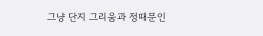그냥 단지 그리움과 정때문인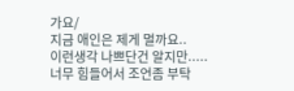가요/
지금 애인은 제게 멀까요..
이런생각 나쁘단건 알지만.....
너무 힘들어서 조언좀 부탁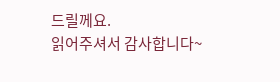드릴께요.
읽어주셔서 감사합니다~